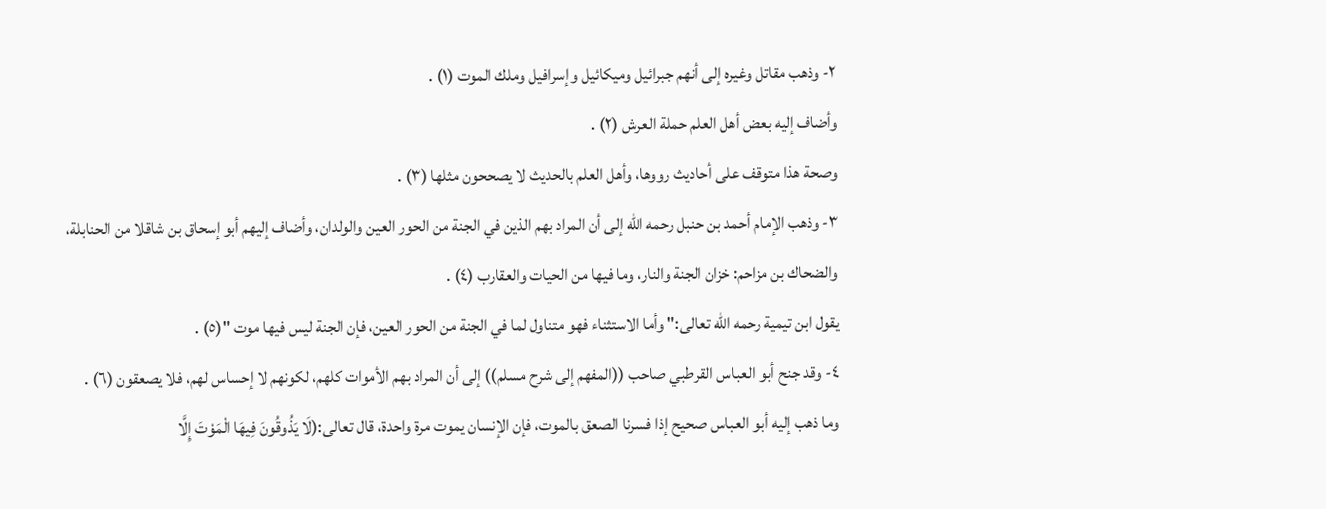٢- وذهب مقاتل وغيره إلى أنهم جبرائيل وميكائيل وإسرافيل وملك الموت (١) .
وأضاف إليه بعض أهل العلم حملة العرش (٢) .
وصحة هذا متوقف على أحاديث رووها، وأهل العلم بالحديث لا يصححون مثلها (٣) .
٣- وذهب الإمام أحمد بن حنبل رحمه الله إلى أن المراد بهم الذين في الجنة من الحور العين والولدان، وأضاف إليهم أبو إسحاق بن شاقلا من الحنابلة، والضحاك بن مزاحم: خزان الجنة والنار، وما فيها من الحيات والعقارب (٤) .
يقول ابن تيمية رحمه الله تعالى:" وأما الاستثناء فهو متناول لما في الجنة من الحور العين، فإن الجنة ليس فيها موت "(٥) .
٤- وقد جنح أبو العباس القرطبي صاحب ((المفهم إلى شرح مسلم)) إلى أن المراد بهم الأموات كلهم، لكونهم لا إحساس لهم، فلا يصعقون (٦) .
وما ذهب إليه أبو العباس صحيح إذا فسرنا الصعق بالموت، فإن الإنسان يموت مرة واحدة، قال تعالى:(لَا يَذُوقُونَ فِيهَا الْمَوْتَ إِلَّا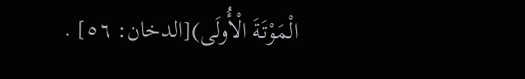الْمَوْتَةَ الْأُولَى)[الدخان: ٥٦] .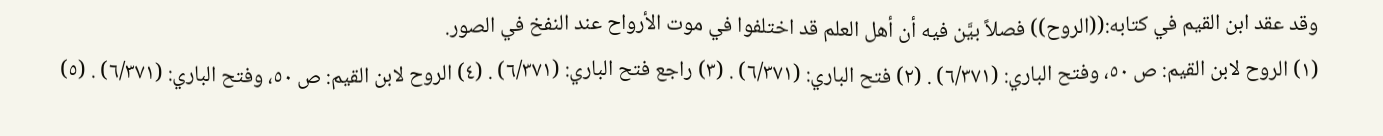وقد عقد ابن القيم في كتابه:((الروح)) فصلاً بيَّن فيه أن أهل العلم قد اختلفوا في موت الأرواح عند النفخ في الصور.
(١) الروح لابن القيم: ص ٥٠، وفتح الباري: (٦/٣٧١) . (٢) فتح الباري: (٦/٣٧١) . (٣) راجع فتح الباري: (٦/٣٧١) . (٤) الروح لابن القيم: ص ٥٠، وفتح الباري: (٦/٣٧١) . (٥)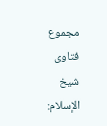مجموع فتاوى شيخ الإسلام: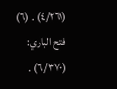(٤/٢٦١) . (٦) فتح الباري: (٦/٣٧٠) .